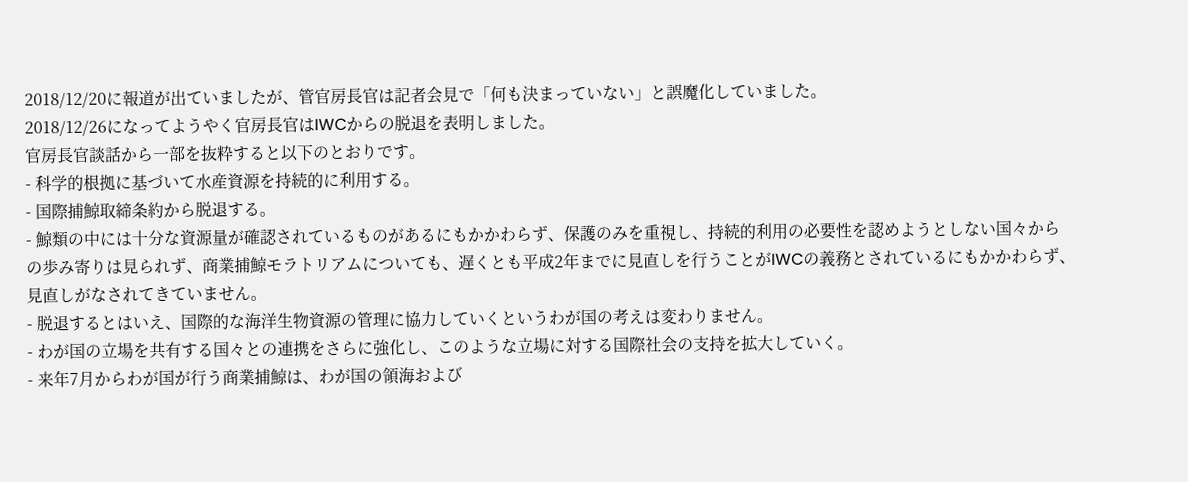2018/12/20に報道が出ていましたが、管官房長官は記者会見で「何も決まっていない」と誤魔化していました。
2018/12/26になってようやく官房長官はIWCからの脱退を表明しました。
官房長官談話から一部を抜粋すると以下のとおりです。
- 科学的根拠に基づいて水産資源を持続的に利用する。
- 国際捕鯨取締条約から脱退する。
- 鯨類の中には十分な資源量が確認されているものがあるにもかかわらず、保護のみを重視し、持続的利用の必要性を認めようとしない国々からの歩み寄りは見られず、商業捕鯨モラトリアムについても、遅くとも平成2年までに見直しを行うことがIWCの義務とされているにもかかわらず、見直しがなされてきていません。
- 脱退するとはいえ、国際的な海洋生物資源の管理に協力していくというわが国の考えは変わりません。
- わが国の立場を共有する国々との連携をさらに強化し、このような立場に対する国際社会の支持を拡大していく。
- 来年7月からわが国が行う商業捕鯨は、わが国の領海および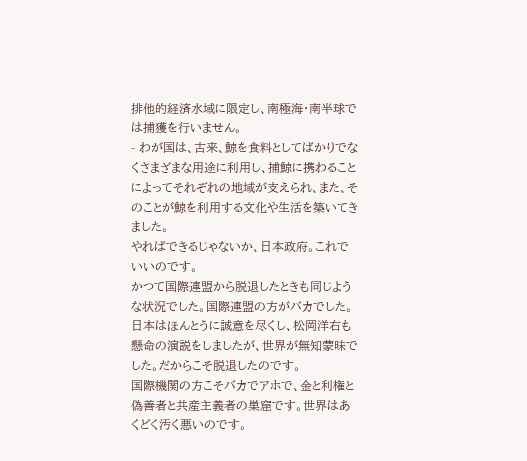排他的経済水域に限定し、南極海・南半球では捕獲を行いません。
- わが国は、古来、鯨を食料としてばかりでなくさまざまな用途に利用し、捕鯨に携わることによってそれぞれの地域が支えられ、また、そのことが鯨を利用する文化や生活を築いてきました。
やればできるじゃないか、日本政府。これでいいのです。
かつて国際連盟から脱退したときも同じような状況でした。国際連盟の方がバカでした。日本はほんとうに誠意を尽くし、松岡洋右も懸命の演説をしましたが、世界が無知蒙昧でした。だからこそ脱退したのです。
国際機関の方こそバカでアホで、金と利権と偽善者と共産主義者の巣窟です。世界はあくどく汚く悪いのです。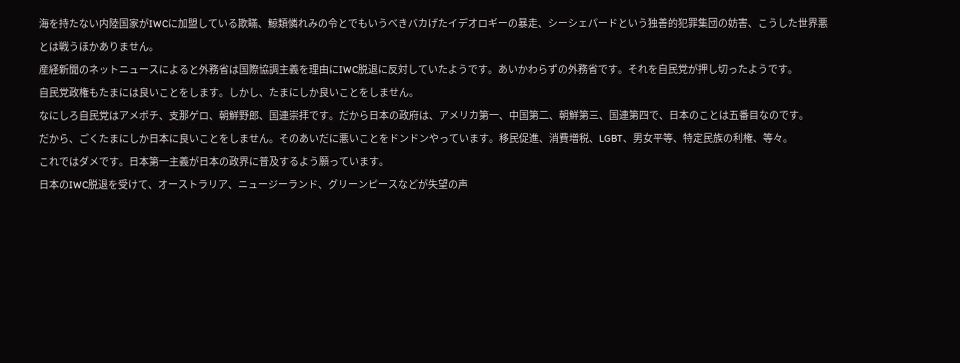海を持たない内陸国家がIWCに加盟している欺瞞、鯨類憐れみの令とでもいうべきバカげたイデオロギーの暴走、シーシェパードという独善的犯罪集団の妨害、こうした世界悪とは戦うほかありません。
産経新聞のネットニュースによると外務省は国際協調主義を理由にIWC脱退に反対していたようです。あいかわらずの外務省です。それを自民党が押し切ったようです。
自民党政権もたまには良いことをします。しかし、たまにしか良いことをしません。
なにしろ自民党はアメポチ、支那ゲロ、朝鮮野郎、国連崇拝です。だから日本の政府は、アメリカ第一、中国第二、朝鮮第三、国連第四で、日本のことは五番目なのです。
だから、ごくたまにしか日本に良いことをしません。そのあいだに悪いことをドンドンやっています。移民促進、消費増税、LGBT、男女平等、特定民族の利権、等々。
これではダメです。日本第一主義が日本の政界に普及するよう願っています。
日本のIWC脱退を受けて、オーストラリア、ニュージーランド、グリーンピースなどが失望の声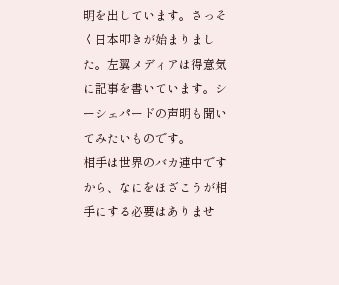明を出しています。さっそく日本叩きが始まりました。左翼メディアは得意気に記事を書いています。シーシェパードの声明も聞いてみたいものです。
相手は世界のバカ連中ですから、なにをほざこうが相手にする必要はありませ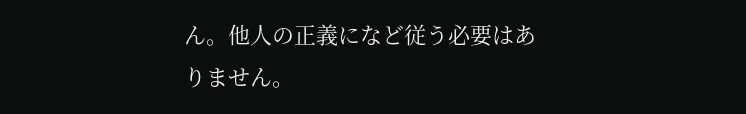ん。他人の正義になど従う必要はありません。